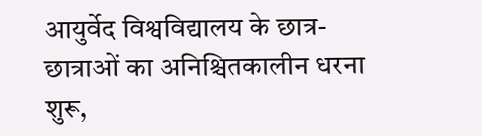आयुर्वेद विश्वविद्यालय के छात्र-छात्राओं का अनिश्चितकालीन धरना शुरू,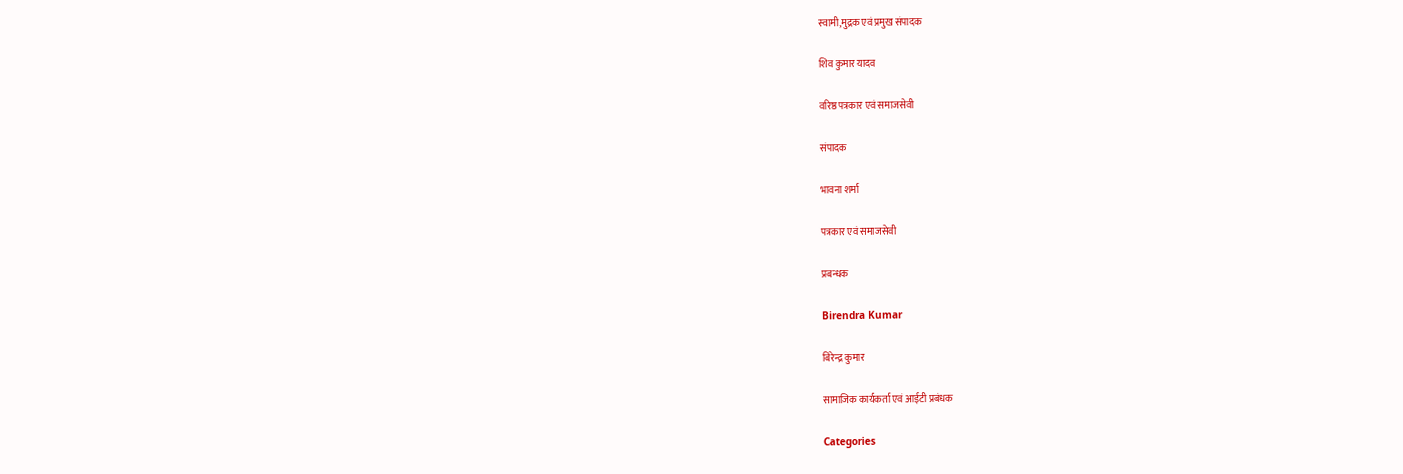स्वामी,मुद्रक एवं प्रमुख संपादक

शिव कुमार यादव

वरिष्ठ पत्रकार एवं समाजसेवी

संपादक

भावना शर्मा

पत्रकार एवं समाजसेवी

प्रबन्धक

Birendra Kumar

बिरेन्द्र कुमार

सामाजिक कार्यकर्ता एवं आईटी प्रबंधक

Categories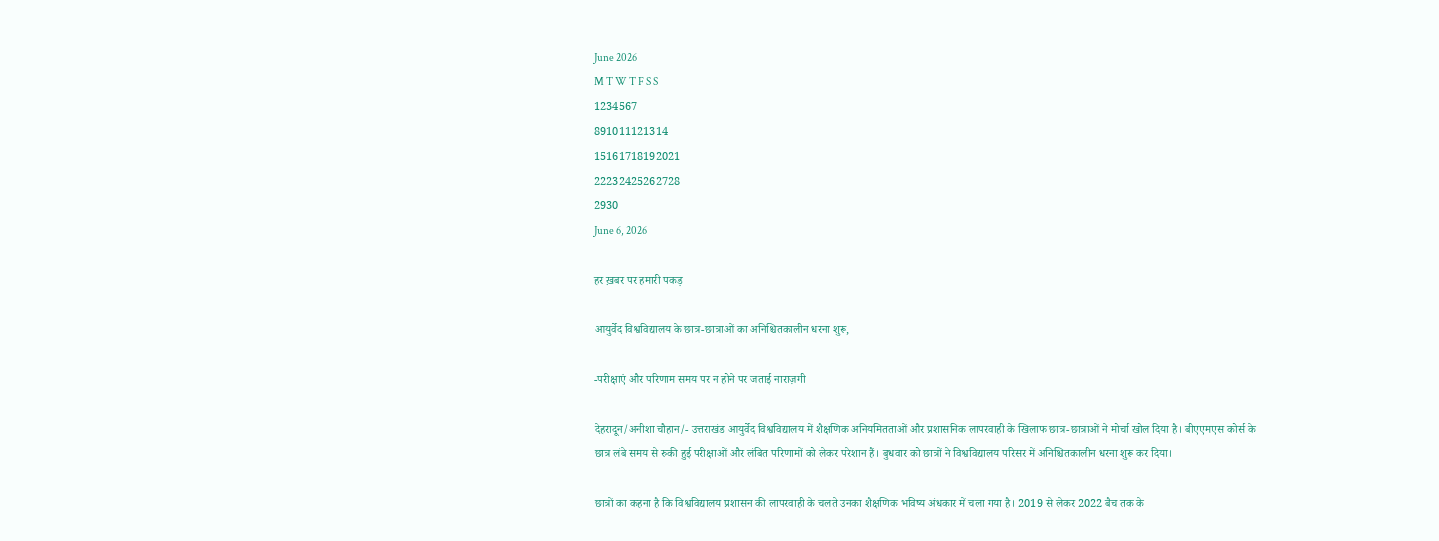June 2026
M T W T F S S
1234567
891011121314
15161718192021
22232425262728
2930
June 6, 2026

हर ख़बर पर हमारी पकड़

आयुर्वेद विश्वविद्यालय के छात्र-छात्राओं का अनिश्चितकालीन धरना शुरू,

-परीक्षाएं और परिणाम समय पर न होने पर जताई नाराज़गी

देहरादून/अनीशा चौहान/- उत्तराखंड आयुर्वेद विश्वविद्यालय में शैक्षणिक अनियमितताओं और प्रशासनिक लापरवाही के खिलाफ छात्र-छात्राओं ने मोर्चा खोल दिया है। बीएएमएस कोर्स के छात्र लंबे समय से रुकी हुई परीक्षाओं और लंबित परिणामों को लेकर परेशान हैं। बुधवार को छात्रों ने विश्वविद्यालय परिसर में अनिश्चितकालीन धरना शुरू कर दिया।

छात्रों का कहना है कि विश्वविद्यालय प्रशासन की लापरवाही के चलते उनका शैक्षणिक भविष्य अंधकार में चला गया है। 2019 से लेकर 2022 बैच तक के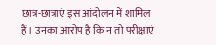छात्र-छात्राएं इस आंदोलन में शामिल हैं। उनका आरोप है कि न तो परीक्षाएं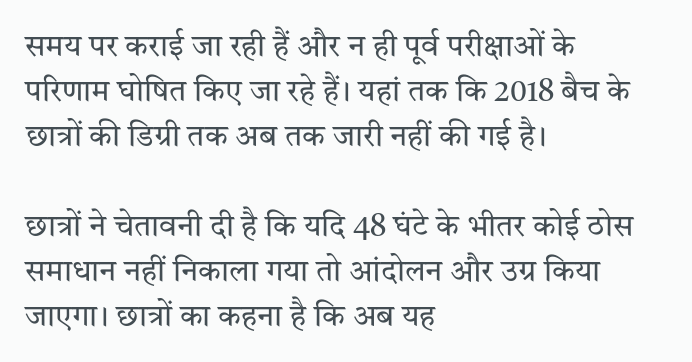समय पर कराई जा रही हैं और न ही पूर्व परीक्षाओं के परिणाम घोषित किए जा रहे हैं। यहां तक कि 2018 बैच के छात्रों की डिग्री तक अब तक जारी नहीं की गई है।

छात्रों ने चेतावनी दी है कि यदि 48 घंटे के भीतर कोई ठोस समाधान नहीं निकाला गया तो आंदोलन और उग्र किया जाएगा। छात्रों का कहना है कि अब यह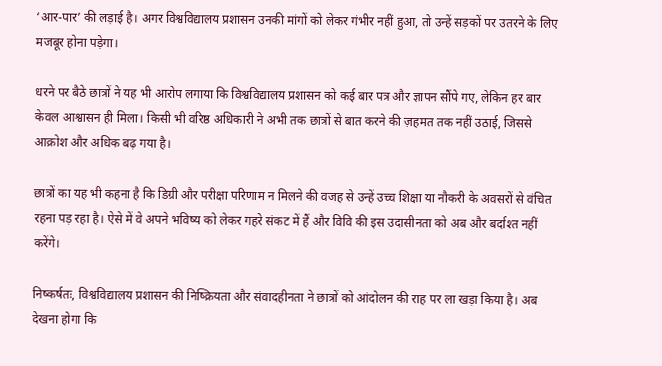‘आर-पार’ की लड़ाई है। अगर विश्वविद्यालय प्रशासन उनकी मांगों को लेकर गंभीर नहीं हुआ, तो उन्हें सड़कों पर उतरने के लिए मजबूर होना पड़ेगा।

धरने पर बैठे छात्रों ने यह भी आरोप लगाया कि विश्वविद्यालय प्रशासन को कई बार पत्र और ज्ञापन सौंपे गए, लेकिन हर बार केवल आश्वासन ही मिला। किसी भी वरिष्ठ अधिकारी ने अभी तक छात्रों से बात करने की ज़हमत तक नहीं उठाई, जिससे आक्रोश और अधिक बढ़ गया है।

छात्रों का यह भी कहना है कि डिग्री और परीक्षा परिणाम न मिलने की वजह से उन्हें उच्च शिक्षा या नौकरी के अवसरों से वंचित रहना पड़ रहा है। ऐसे में वे अपने भविष्य को लेकर गहरे संकट में हैं और विवि की इस उदासीनता को अब और बर्दाश्त नहीं करेंगे।

निष्कर्षतः, विश्वविद्यालय प्रशासन की निष्क्रियता और संवादहीनता ने छात्रों को आंदोलन की राह पर ला खड़ा किया है। अब देखना होगा कि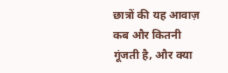छात्रों की यह आवाज़ कब और कितनी गूंजती है, और क्या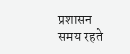प्रशासन समय रहते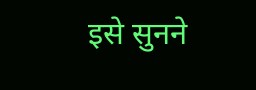इसे सुनने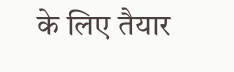के लिए तैयार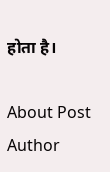होता है।

About Post Author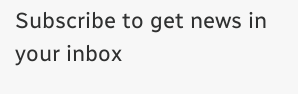Subscribe to get news in your inbox